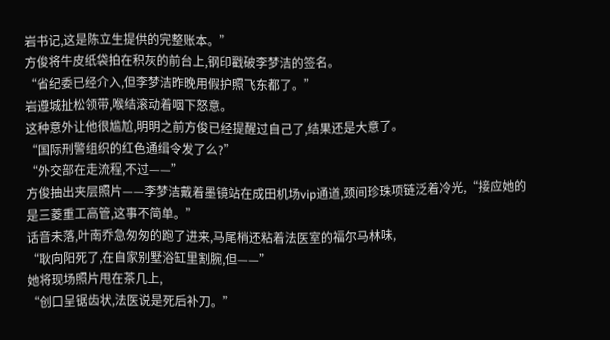岩书记,这是陈立生提供的完整账本。”
方俊将牛皮纸袋拍在积灰的前台上,钢印戳破李梦洁的签名。
“省纪委已经介入,但李梦洁昨晚用假护照飞东都了。”
岩遵城扯松领带,喉结滚动着咽下怒意。
这种意外让他很尴尬,明明之前方俊已经提醒过自己了,结果还是大意了。
“国际刑警组织的红色通缉令发了么?”
“外交部在走流程,不过——”
方俊抽出夹层照片——李梦洁戴着墨镜站在成田机场vip通道,颈间珍珠项链泛着冷光,“接应她的是三菱重工高管,这事不简单。”
话音未落,叶南乔急匆匆的跑了进来,马尾梢还粘着法医室的福尔马林味,
“耿向阳死了,在自家别墅浴缸里割腕,但——”
她将现场照片甩在茶几上,
“创口呈锯齿状,法医说是死后补刀。”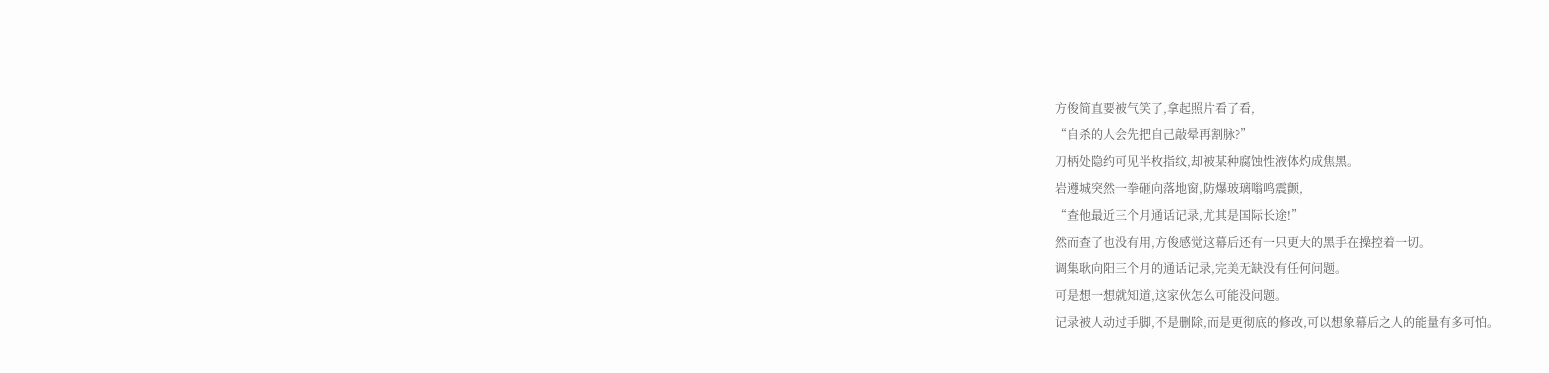方俊简直要被气笑了,拿起照片看了看,
“自杀的人会先把自己敲晕再割脉?”
刀柄处隐约可见半枚指纹,却被某种腐蚀性液体灼成焦黑。
岩遵城突然一拳砸向落地窗,防爆玻璃嗡鸣震颤,
“查他最近三个月通话记录,尤其是国际长途!”
然而查了也没有用,方俊感觉这幕后还有一只更大的黑手在操控着一切。
调集耿向阳三个月的通话记录,完美无缺没有任何问题。
可是想一想就知道,这家伙怎么可能没问题。
记录被人动过手脚,不是删除,而是更彻底的修改,可以想象幕后之人的能量有多可怕。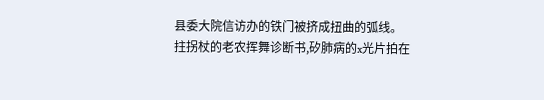县委大院信访办的铁门被挤成扭曲的弧线。
拄拐杖的老农挥舞诊断书,矽肺病的x光片拍在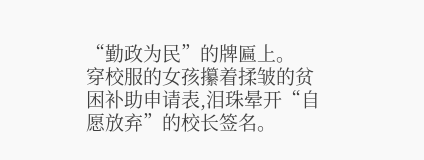“勤政为民”的牌匾上。
穿校服的女孩攥着揉皱的贫困补助申请表,泪珠晕开“自愿放弃”的校长签名。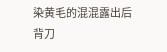染黄毛的混混露出后背刀